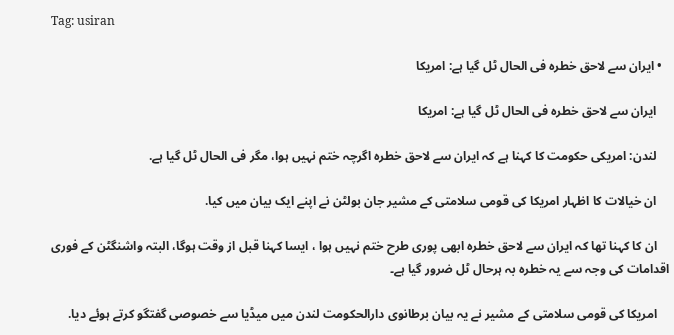Tag: usiran

  • ايران سے لاحق خطرہ فی الحال ٹل گيا ہے: امریکا

    ايران سے لاحق خطرہ فی الحال ٹل گيا ہے: امریکا

    لندن: امریکی حکومت کا کہنا ہے کہ ایران سے لاحق خطرہ اگرچہ ختم نہیں ہوا، مگر فی الحال ٹل گیا ہے.

    ان خیالات کا اظہار امريکا کی قومی سلامتی کے مشير جان بولٹن نے اپنے ایک بیان میں کیا.

    ان کا کہنا تھا کہ ايران سے لاحق خطرہ ابھی پوری طرح ختم نہيں ہوا ، ایسا کہنا قبل از وقت ہوگا، البتہ واشنگٹن کے فوری اقدامات کی وجہ سے يہ خطرہ بہ ہرحال ٹل ضرور گيا ہے۔

    امريکا کی قومی سلامتی کے مشير نے يہ بيان برطانوی دارالحکومت لندن ميں میڈیا سے خصوصی گفتگو کرتے ہوئے دیا.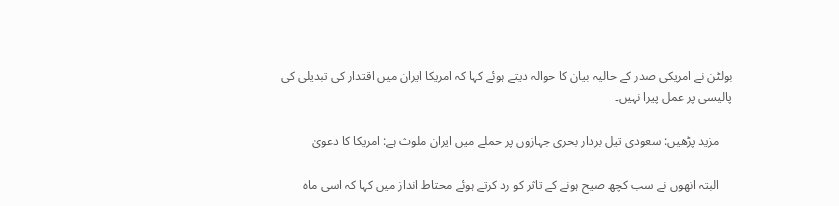بولٹن نے امريکی صدر کے حاليہ بيان کا‌ حوالہ دیتے ہوئے کہا کہ امريکا ايران ميں اقتدار کی تبديلی کی پاليسی پر عمل پيرا نہيں۔

    مزید پڑھیں: سعودی تیل بردار بحری جہازوں پر حملے میں ایران ملوث ہے: امریکا کا دعویٰ

    البتہ انھوں نے سب کچھ صیح ہونے کے تاثر کو رد کرتے ہوئے محتاط انداز میں‌ کہا کہ اسی ماہ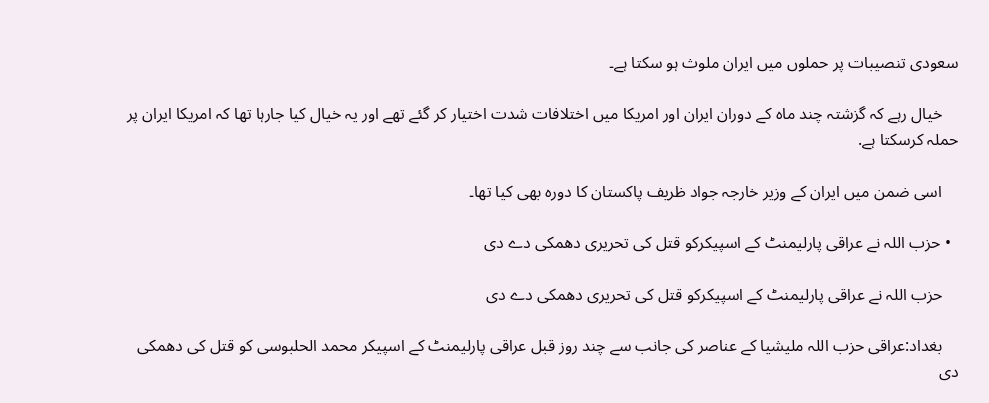سعودی تنصيبات پر حملوں ميں ايران ملوث ہو سکتا ہے۔

    خیال رہے کہ گزشتہ چند ماہ کے دوران ایران اور امریکا میں‌ اختلافات شدت اختیار کر گئے تھے اور یہ خیال کیا جارہا تھا کہ امریکا ایران پر حملہ کرسکتا ہے.

    اسی ضمن میں ایران کے وزیر خارجہ جواد ظریف پاکستان کا دورہ بھی کیا تھا۔

  • حزب اللہ نے عراقی پارلیمنٹ کے اسپیکرکو قتل کی تحریری دھمکی دے دی

    حزب اللہ نے عراقی پارلیمنٹ کے اسپیکرکو قتل کی تحریری دھمکی دے دی

    بغداد:عراقی حزب اللہ ملیشیا کے عناصر کی جانب سے چند روز قبل عراقی پارلیمنٹ کے اسپیکر محمد الحلبوسی کو قتل کی دھمکی دی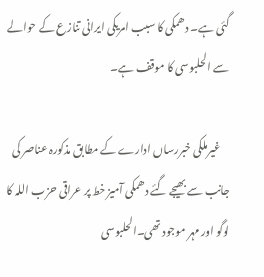گئی ہے۔ دھمکی کا سبب امریکی ایرانی تنازع کے حوالے سے الحلبوسی کا موقف ہے۔

    غیرملکی خبررساں ادارے کے مطابق مذکورہ عناصر کی جانب سے بھیجے گئے دھمکی آمیز خط پر عراقی حزب اللہ کا لوگو اور مہر موجود تھی۔الحلبوسی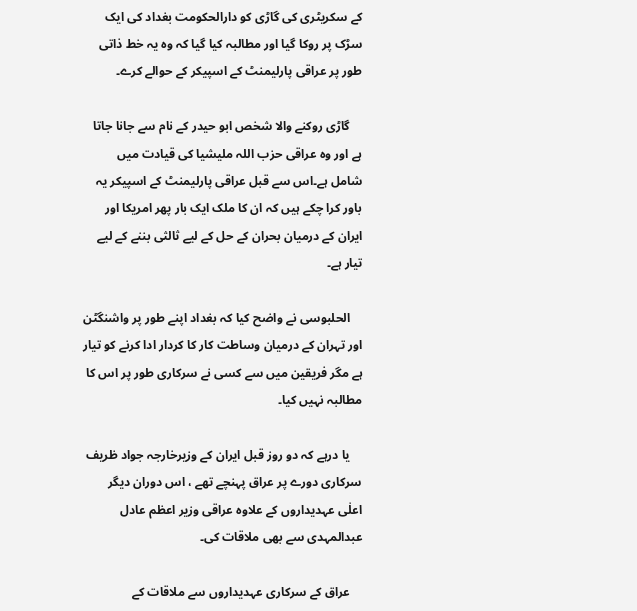کے سکریٹری کی گاڑی کو دارالحکومت بغداد کی ایک سڑک پر روکا گیا اور مطالبہ کیا گیا کہ وہ یہ خط ذاتی طور پر عراقی پارلیمنٹ کے اسپیکر کے حوالے کرے۔

    گاڑی روکنے والا شخص ابو حیدر کے نام سے جانا جاتا ہے اور وہ عراقی حزب اللہ ملیشیا کی قیادت میں شامل ہے۔اس سے قبل عراقی پارلیمنٹ کے اسپیکر یہ باور کرا چکے ہیں کہ ان کا ملک ایک بار پھر امریکا اور ایران کے درمیان بحران کے حل کے لیے ثالثی بننے کے لیے تیار ہے۔

    الحلبوسی نے واضح کیا کہ بغداد اپنے طور پر واشنگٹن اور تہران کے درمیان وساطت کار کا کردار ادا کرنے کو تیار ہے مگر فریقین میں سے کسی نے سرکاری طور پر اس کا مطالبہ نہیں کیا۔

    یا درہے کہ دو روز قبل ایران کے وزیرخارجہ جواد ظریف سرکاری دورے پر عراق پہنچے تھے ، اس دوران دیگر اعلٰی عہدیداروں کے علاوہ عراقی وزیر اعظم عادل عبدالمہدی سے بھی ملاقات کی۔

    عراق کے سرکاری عہدیداروں سے ملاقات کے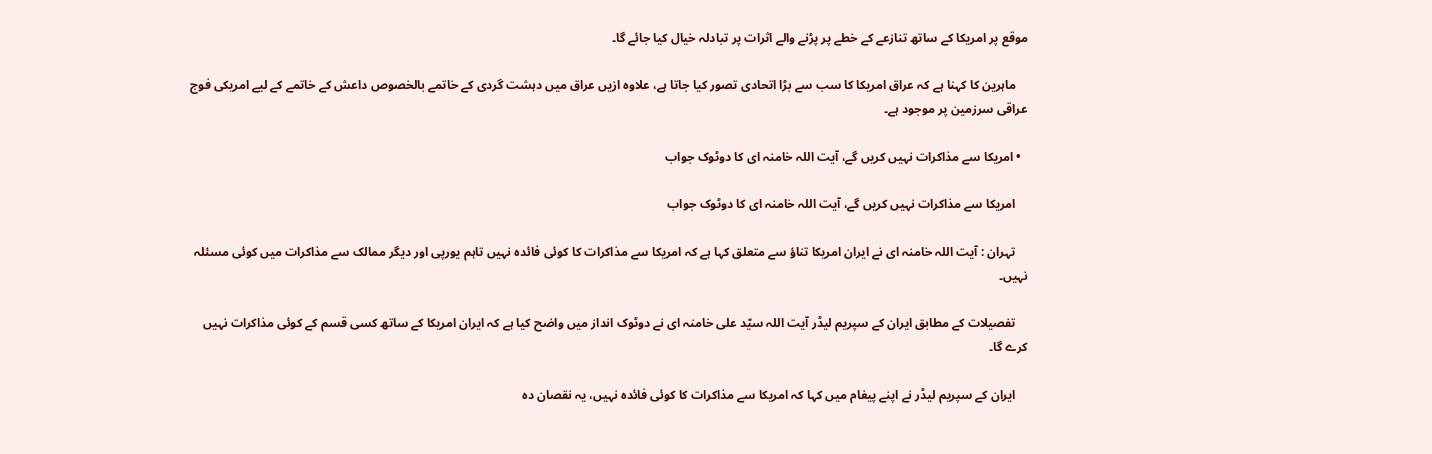موقع پر امریکا کے ساتھ تنازعے کے خطے پر پڑنے والے اثرات پر تبادلہ خیال کیا جائے گا۔

    ماہرین کا کہنا ہے کہ عراق امریکا کا سب سے بڑا اتحادی تصور کیا جاتا ہے، علاوہ ازیں عراق میں دہشت گردی کے خاتمے بالخصوص داعش کے خاتمے کے لیے امریکی فوج عراقی سرزمین پر موجود ہے۔

  • امریکا سے مذاکرات نہیں کریں گے، آیت اللہ خامنہ ای کا دوٹوک جواب

    امریکا سے مذاکرات نہیں کریں گے، آیت اللہ خامنہ ای کا دوٹوک جواب

    تہران : آیت اللہ خامنہ ای نے ایران امریکا تناؤ سے متعلق کہا ہے کہ امریکا سے مذاکرات کا کوئی فائدہ نہیں تاہم یورپی اور دیگر ممالک سے مذاکرات میں کوئی مسئلہ نہیں۔

    تفصیلات کے مطابق ایران کے سپریم لیڈر آیت اللہ سیّد علی خامنہ ای نے دوٹوک انداز میں واضح کیا ہے کہ ایران امریکا کے ساتھ کسی قسم کے کوئی مذاکرات نہیں کرے گا۔

    ایران کے سپریم لیڈر نے اپنے پیغام میں کہا کہ امریکا سے مذاکرات کا کوئی فائدہ نہیں، یہ نقصان دہ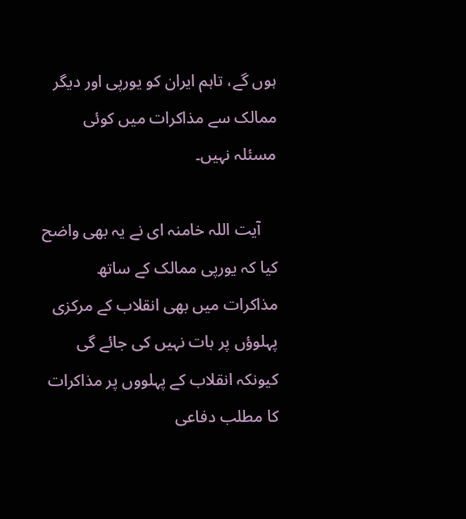ہوں گے، تاہم ایران کو یورپی اور دیگر ممالک سے مذاکرات میں کوئی مسئلہ نہیں۔

    آیت اللہ خامنہ ای نے یہ بھی واضح کیا کہ یورپی ممالک کے ساتھ مذاکرات میں بھی انقلاب کے مرکزی پہلوؤں پر بات نہیں کی جائے گی کیونکہ انقلاب کے پہلووں پر مذاکرات کا مطلب دفاعی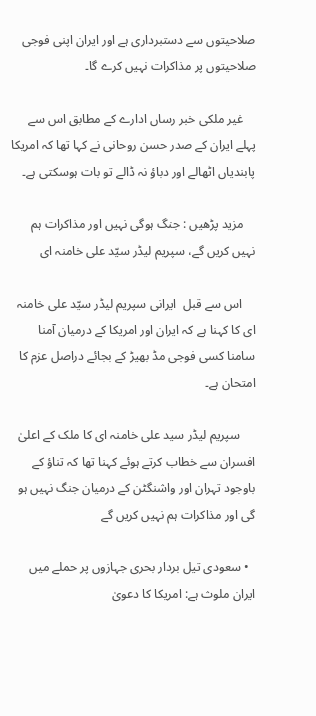صلاحیتوں سے دستبرداری ہے اور ایران اپنی فوجی صلاحیتوں پر مذاکرات نہیں کرے گا۔

    غیر ملکی خبر رساں ادارے کے مطابق اس سے پہلے ایران کے صدر حسن روحانی نے کہا تھا کہ امریکا پابندیاں اٹھالے اور دباؤ نہ ڈالے تو بات ہوسکتی ہے۔

    مزید پڑھیں : جنگ ہوگی نہیں اور مذاکرات ہم نہیں کریں گے، سپریم لیڈر سیّد علی خامنہ ای

    اس سے قبل  ایرانی سپریم لیڈر سیّد علی خامنہ ای کا کہنا ہے کہ ایران اور امریکا کے درمیان آمنا سامنا کسی فوجی مڈ بھیڑ کے بجائے دراصل عزم کا امتحان ہے۔

     سپریم لیڈر سید علی خامنہ ای کا ملک کے اعلیٰ افسران سے خطاب کرتے ہوئے کہنا تھا کہ تناؤ کے باوجود تہران اور واشنگٹن کے درمیان جنگ نہیں ہو گی اور مذاکرات ہم نہیں کریں گے

  • سعودی تیل بردار بحری جہازوں پر حملے میں ایران ملوث ہے: امریکا کا دعویٰ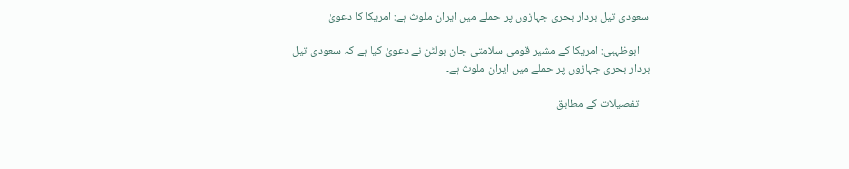سعودی تیل بردار بحری جہازوں پر حملے میں ایران ملوث ہے: امریکا کا دعویٰ

    ابوظہبی: امریکا کے مشیر قومی سلامتی جان بولٹن نے دعویٰ کیا ہے کہ سعودی تیل بردار بحری جہازوں پر حملے میں ایران ملوث ہے۔

    تفصیلات کے مطابق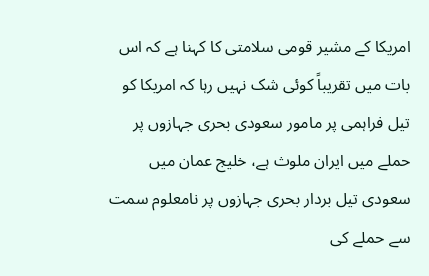امریکا کے مشیر قومی سلامتی کا کہنا ہے کہ اس بات میں تقریباً کوئی شک نہیں رہا کہ امریکا کو تیل فراہمی پر مامور سعودی بحری جہازوں پر حملے میں ایران ملوث ہے، خلیج عمان میں سعودی تیل بردار بحری جہازوں پر نامعلوم سمت سے حملے کی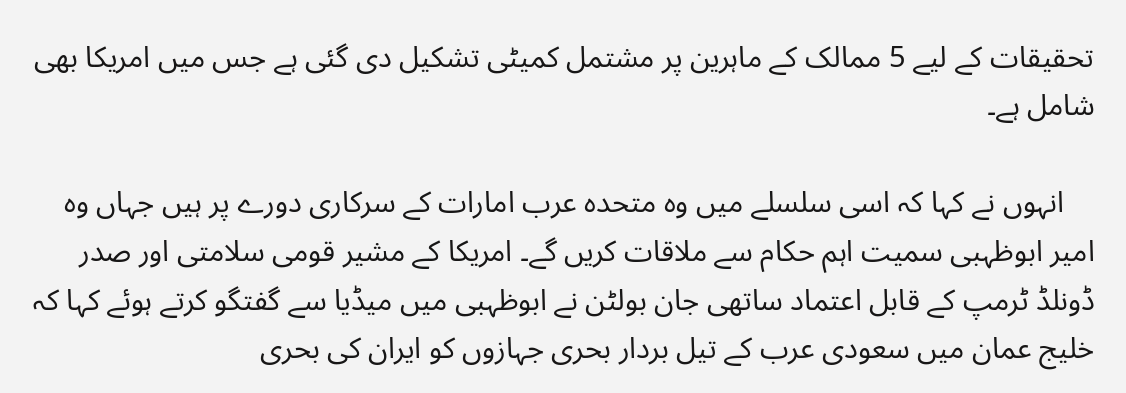تحقیقات کے لیے 5 ممالک کے ماہرین پر مشتمل کمیٹی تشکیل دی گئی ہے جس میں امریکا بھی شامل ہے۔

    انہوں نے کہا کہ اسی سلسلے میں وہ متحدہ عرب امارات کے سرکاری دورے پر ہیں جہاں وہ امیر ابوظہبی سمیت اہم حکام سے ملاقات کریں گے۔ امریکا کے مشیر قومی سلامتی اور صدر ڈونلڈ ٹرمپ کے قابل اعتماد ساتھی جان بولٹن نے ابوظہبی میں میڈیا سے گفتگو کرتے ہوئے کہا کہ خلیج عمان میں سعودی عرب کے تیل بردار بحری جہازوں کو ایران کی بحری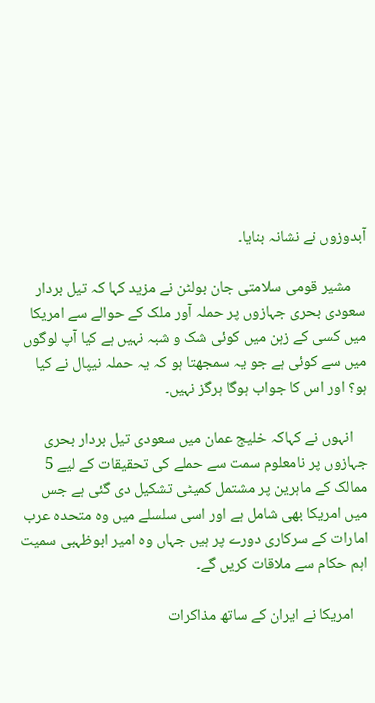آبدوزوں نے نشانہ بنایا۔

    مشیر قومی سلامتی جان بولٹن نے مزید کہا کہ تیل بردار سعودی بحری جہازوں پر حملہ آور ملک کے حوالے سے امریکا میں کسی کے زہن میں کوئی شک و شبہ نہیں ہے کیا آپ لوگوں میں سے کوئی ہے جو یہ سمجھتا ہو کہ یہ حملہ نیپال نے کیا ہو؟ اور اس کا جواب ہوگا ہرگز نہیں۔

    انہوں نے کہاکہ خلیج عمان میں سعودی تیل بردار بحری جہازوں پر نامعلوم سمت سے حملے کی تحقیقات کے لیے 5 ممالک کے ماہرین پر مشتمل کمیٹی تشکیل دی گئی ہے جس میں امریکا بھی شامل ہے اور اسی سلسلے میں وہ متحدہ عرب امارات کے سرکاری دورے پر ہیں جہاں وہ امیر ابوظہبی سمیت اہم حکام سے ملاقات کریں گے۔

    امریکا نے ایران کے ساتھ مذاکرات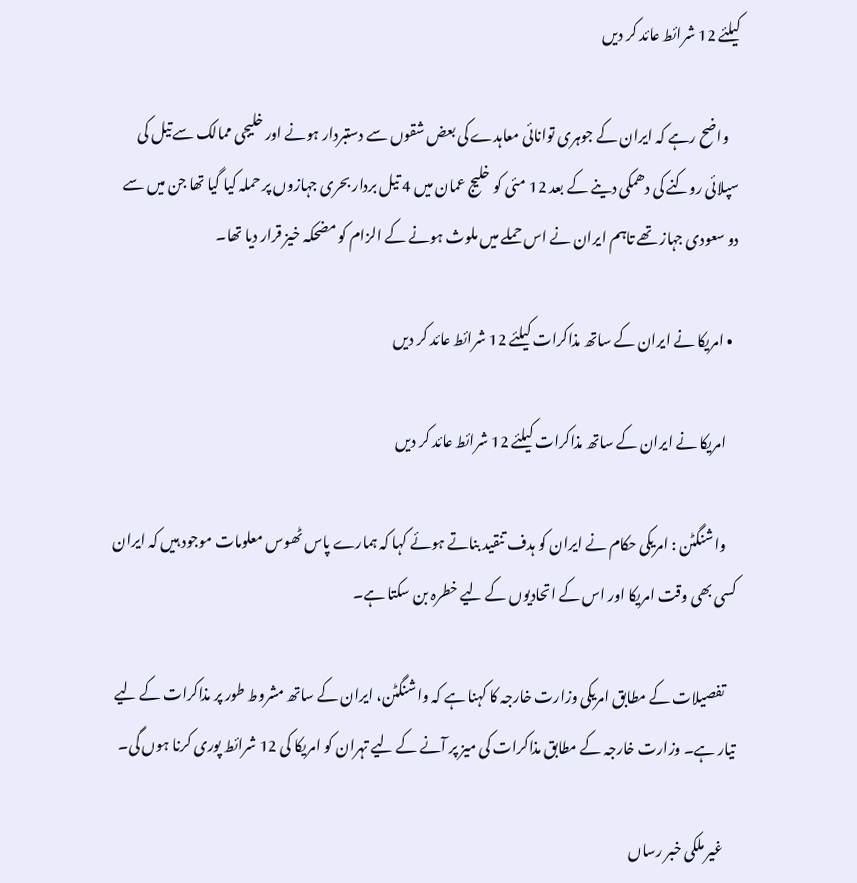کیلئے 12 شرائط عائد کر دیں

    واضح رہے کہ ایران کے جوہری توانائی معاہدے کی بعض شقوں سے دستبردار ہونے اور خلیجی ممالک سے تیل کی سپلائی روکنے کی دھمکی دینے کے بعد 12 مئی کو خلیج عمان میں 4 تیل بردار بحری جہازوں پر حملہ کیا گیا تھا جن میں سے دو سعودی جہاز تھے تاہم ایران نے اس حملے میں ملوث ہونے کے الزام کو مضحکہ خیز قرار دیا تھا۔

  • امریکا نے ایران کے ساتھ مذاکرات کیلئے 12 شرائط عائد کر دیں

    امریکا نے ایران کے ساتھ مذاکرات کیلئے 12 شرائط عائد کر دیں

    واشنگٹن : امریکی حکام نے ایران کو ہدف تنقید بناتے ہوئے کہا کہ ہمارے پاس ٹھوس معلومات موجود ہیں کہ ایران کسی بھی وقت امریکا اور اس کے اتحادیوں کے لیے خطرہ بن سکتا ہے۔

    تفصیلات کے مطابق امریکی وزارت خارجہ کا کہنا ہے کہ واشنگٹن، ایران کے ساتھ مشروط طور پر مذاکرات کے لیے تیار ہے۔ وزارت خارجہ کے مطابق مذاکرات کی میز پر آنے کے لیے تہران کو امریکا کی 12 شرائط پوری کرنا ہوں گی۔

    غیر ملکی خبر رساں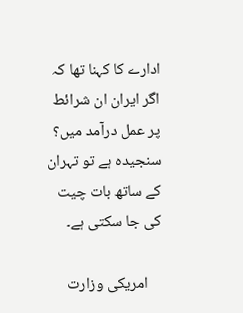ادارے کا کہنا تھا کہ اگر ایران ان شرائط پر عمل درآمد میں؟ سنجیدہ ہے تو تہران کے ساتھ بات چیت کی جا سکتی ہے۔

    امریکی وزارت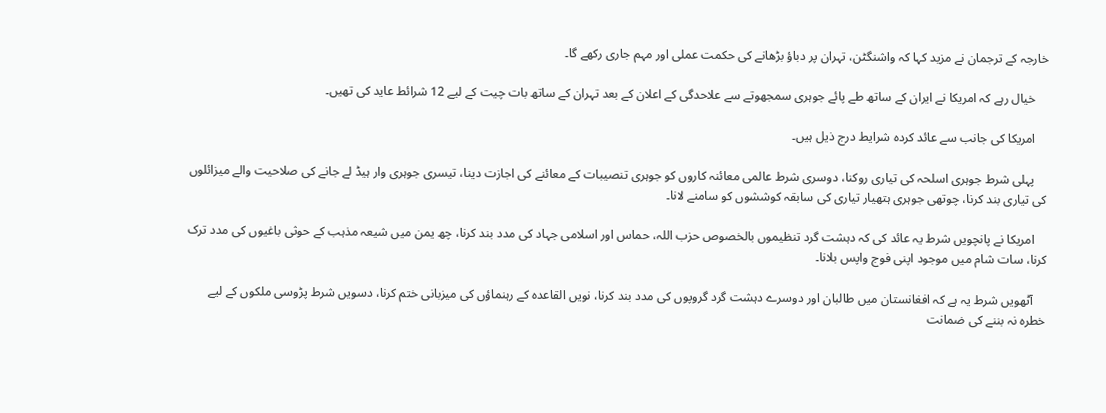خارجہ کے ترجمان نے مزید کہا کہ واشنگٹن، تہران پر دباؤ بڑھانے کی حکمت عملی اور مہم جاری رکھے گا۔

    خیال رہے کہ امریکا نے ایران کے ساتھ طے پائے جوہری سمجھوتے سے علاحدگی کے اعلان کے بعد تہران کے ساتھ بات چیت کے لیے 12 شرائط عاید کی تھیں۔

    امریکا کی جانب سے عائد کردہ شرایط درج ذیل ہیں۔

    پہلی شرط جوہری اسلحہ کی تیاری روکنا، دوسری شرط عالمی معائنہ کاروں کو جوہری تنصیبات کے معائنے کی اجازت دینا، تیسری جوہری وار ہیڈ لے جانے کی صلاحیت والے میزائلوں کی تیاری بند کرنا، چوتھی جوہری ہتھیار تیاری کی سابقہ کوششوں کو سامنے لانا۔

    امریکا نے پانچویں شرط یہ عائد کی کہ دہشت گرد تنظیموں بالخصوص حزب اللہ، حماس اور اسلامی جہاد کی مدد بند کرنا، چھ یمن میں شیعہ مذہب کے حوثی باغیوں کی مدد ترک کرنا، سات شام میں موجود اپنی فوج واپس بلانا۔

    آٹھویں شرط یہ ہے کہ افغانستان میں طالبان اور دوسرے دہشت گرد گروپوں کی مدد بند کرنا، نویں القاعدہ کے رہنماؤں کی میزبانی ختم کرنا، دسویں شرط پڑوسی ملکوں کے لیے خطرہ نہ بننے کی ضمانت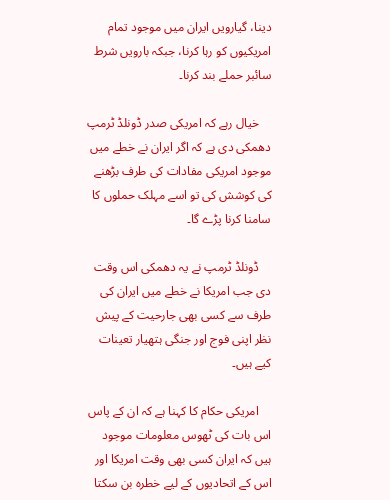دینا، گیارویں ایران میں موجود تمام امریکیوں کو رہا کرنا، جبکہ بارویں شرط سائبر حملے بند کرنا۔

    خیال رہے کہ امریکی صدر ڈونلڈ ٹرمپ دھمکی دی ہے کہ اگر ایران نے خطے میں موجود امریکی مفادات کی طرف بڑھنے کی کوشش کی تو اسے مہلک حملوں کا سامنا کرنا پڑے گا۔

    ڈونلڈ ٹرمپ نے یہ دھمکی اس وقت دی جب امریکا نے خطے میں ایران کی طرف سے کسی بھی جارحیت کے پیش نظر اپنی فوج اور جنگی ہتھیار تعینات کیے ہیں۔

    امریکی حکام کا کہنا ہے کہ ان کے پاس اس بات کی ٹھوس معلومات موجود ہیں کہ ایران کسی بھی وقت امریکا اور اس کے اتحادیوں کے لیے خطرہ بن سکتا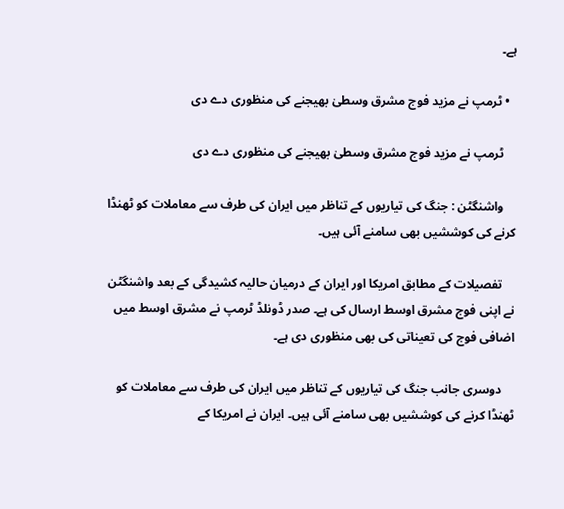ہے۔

  • ٹرمپ نے مزید فوج مشرق وسطیٰ بھیجنے کی منظوری دے دی

    ٹرمپ نے مزید فوج مشرق وسطیٰ بھیجنے کی منظوری دے دی

    واشنگٹن : جنگ کی تیاریوں کے تناظر میں ایران کی طرف سے معاملات کو ٹھنڈا کرنے کی کوششیں بھی سامنے آئی ہیں۔

    تفصیلات کے مطابق امریکا اور ایران کے درمیان حالیہ کشیدگی کے بعد واشنگٹن نے اپنی فوج مشرق اوسط ارسال کی ہے۔ صدر ڈونلڈ ٹرمپ نے مشرق اوسط میں اضافی فوج کی تعیناتی کی بھی منظوری دی ہے۔

    دوسری جانب جنگ کی تیاریوں کے تناظر میں ایران کی طرف سے معاملات کو ٹھنڈا کرنے کی کوششیں بھی سامنے آئی ہیں۔ ایران نے امریکا کے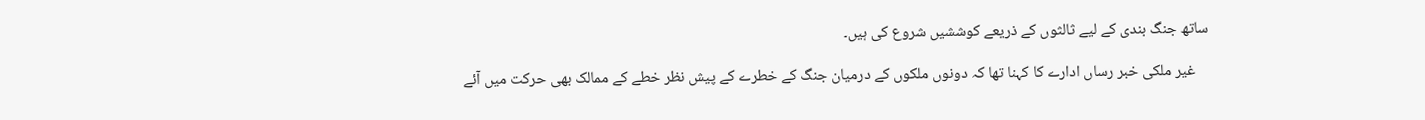ساتھ جنگ بندی کے لیے ثالثوں کے ذریعے کوششیں شروع کی ہیں۔

    غیر ملکی خبر رساں ادارے کا کہنا تھا کہ دونوں ملکوں کے درمیان جنگ کے خطرے کے پیش نظر خطے کے ممالک بھی حرکت میں آئے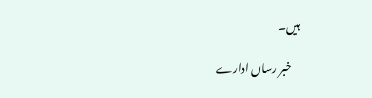ہیں۔

    خبر رساں ادارے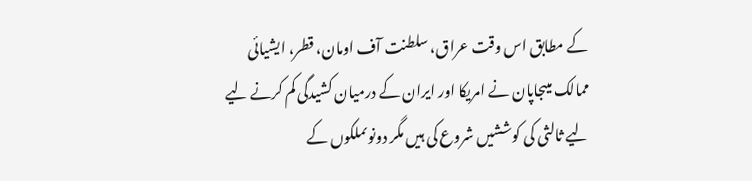کے مطابق اس وقت عراق، سلطنت آف اومان، قطر، ایشیائی ممالک میںجاپان نے امریکا اور ایران کے درمیان کشیدگی کم کرنے لیے لیے ثالثی کی کوششیں شروع کی ہیں مگر دونوںملکوں کے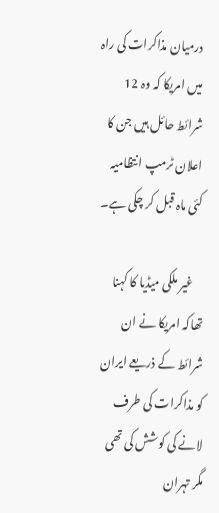درمیان مذاکرات کی راہ میں امریکا کہ وہ 12 شرائط حائل ہیں جن کا اعلان ٹرمپ انتظامیہ کئی ماہ قبل کر چکی ہے۔

    غیر ملکی میڈیا کا کہنا تھاکہ امریکا نے ان شرائط کے ذریعے ایران کو مذاکرات کی طرف لانے کی کوشش کی تھی مگر تہران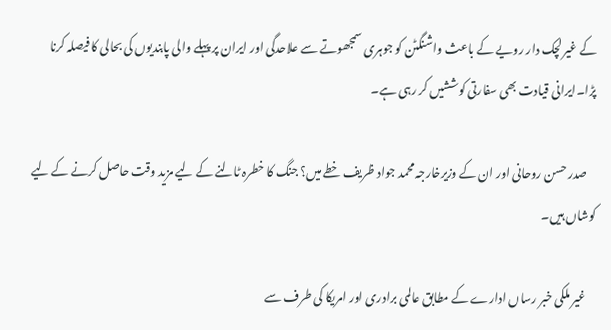کے غیر لچک دار رویے کے باعث واشنگٹن کو جوہری سمجھوتے سے علاحدگی اور ایران پر پہلے والی پابندیوں کی بحالی کا فیصلہ کرنا پڑا۔ایرانی قیادت بھی سفارتی کوششیں کر رہی ہے۔

    صدر حسن روحانی اور ان کے وزیرخارجہ محمد جواد ظریف خطے میں؟ جنگ کا خطرہ ٹالنے کے لیے مزید وقت حاصل کرنے کے لیے کوشاں ہیں۔

    غیر ملکی خبر رساں ادارے کے مطابق عالمی برادری اور امریکا کی طرف سے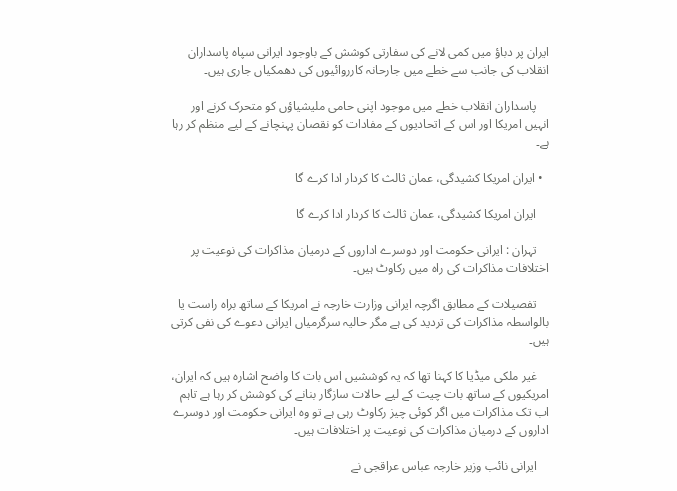ایران پر دباؤ میں کمی لانے کی سفارتی کوشش کے باوجود ایرانی سپاہ پاسداران انقلاب کی جانب سے خطے میں جارحانہ کارروائیوں کی دھمکیاں جاری ہیں۔

    پاسداران انقلاب خطے میں موجود اپنی حامی ملیشیاؤں کو متحرک کرنے اور انہیں امریکا اور اس کے اتحادیوں کے مفادات کو نقصان پہنچانے کے لیے منظم کر رہا ہے۔

  • ایران امریکا کشیدگی، عمان ثالث کا کردار ادا کرے گا

    ایران امریکا کشیدگی، عمان ثالث کا کردار ادا کرے گا

    تہران : ایرانی حکومت اور دوسرے اداروں کے درمیان مذاکرات کی نوعیت پر اختلافات مذاکرات کی راہ میں رکاوٹ ہیں۔

    تفصیلات کے مطابق اگرچہ ایرانی وزارت خارجہ نے امریکا کے ساتھ براہ راست یا بالواسطہ مذاکرات کی تردید کی ہے مگر حالیہ سرگرمیاں ایرانی دعوے کی نفی کرتی ہیں۔

    غیر ملکی میڈیا کا کہنا تھا کہ یہ کوششیں اس بات کا واضح اشارہ ہیں کہ ایران، امریکیوں کے ساتھ بات چیت کے لیے حالات سازگار بنانے کی کوشش کر رہا ہے تاہم اب تک مذاکرات میں اگر کوئی چیز رکاوٹ رہی ہے تو وہ ایرانی حکومت اور دوسرے اداروں کے درمیان مذاکرات کی نوعیت پر اختلافات ہیں۔

    ایرانی نائب وزیر خارجہ عباس عراقجی نے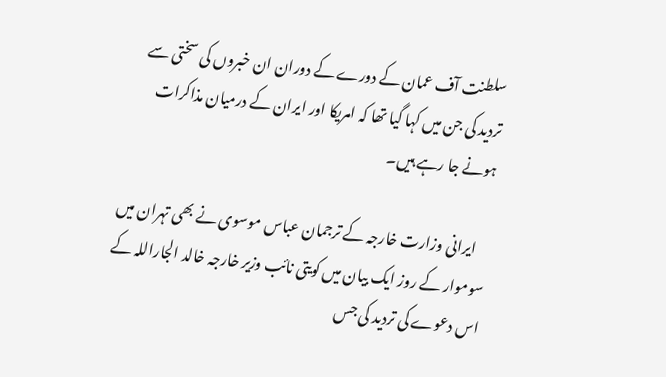سلطنت آف عمان کے دورے کے دوران ان خبروں کی سختی سے تردید کی جن میں کہا گیا تھا کہ امریکا اور ایران کے درمیان مذاکرات ہونے جا رہے ہیں۔

    ایرانی وزارت خارجہ کے ترجمان عباس موسوی نے بھی تہران میں سوموار کے روز ایک بیان میں کویتی نائب وزیر خارجہ خالد الجاراللہ کے اس دعوے کی تردید کی جس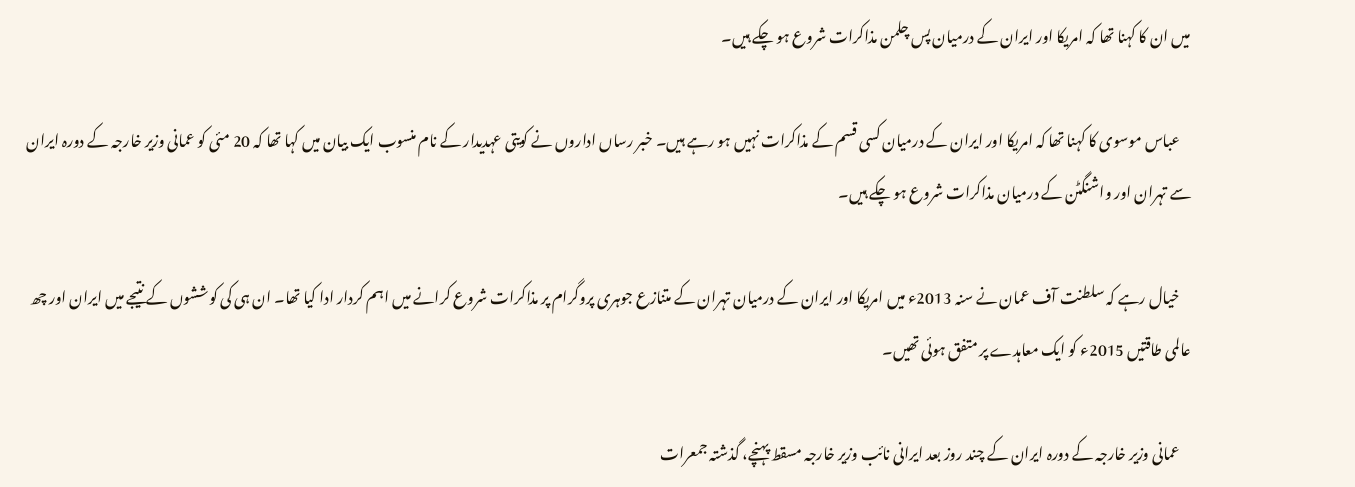میں ان کا کہنا تھا کہ امریکا اور ایران کے درمیان پس چلمن مذاکرات شروع ہو چکے ہیں۔

    عباس موسوی کا کہنا تھا کہ امریکا اور ایران کے درمیان کسی قسم کے مذاکرات نہیں ہو رہے ہیں۔ خبر رساں اداروں نے کویتی عہدیدار کے نام منسوب ایک بیان میں کہا تھا کہ 20 مئی کو عمانی وزیر خارجہ کے دورہ ایران سے تہران اور واشنگٹن کے درمیان مذاکرات شروع ہو چکے ہیں۔

    خیال رہے کہ سلطنت آف عمان نے سنہ 2013ء میں امریکا اور ایران کے درمیان تہران کے متنازع جوہری پروگرام پر مذاکرات شروع کرانے میں اہم کردار ادا کیا تھا۔ ان ہی کی کوششوں کے نتیجے میں ایران اور چھ عالمی طاقتیں 2015ء کو ایک معاہدے پر متفق ہوئی تھیں۔

    عمانی وزیر خارجہ کے دورہ ایران کے چند روز بعد ایرانی نائب وزیر خارجہ مسقط پہنچے، گذشتہ جمعرات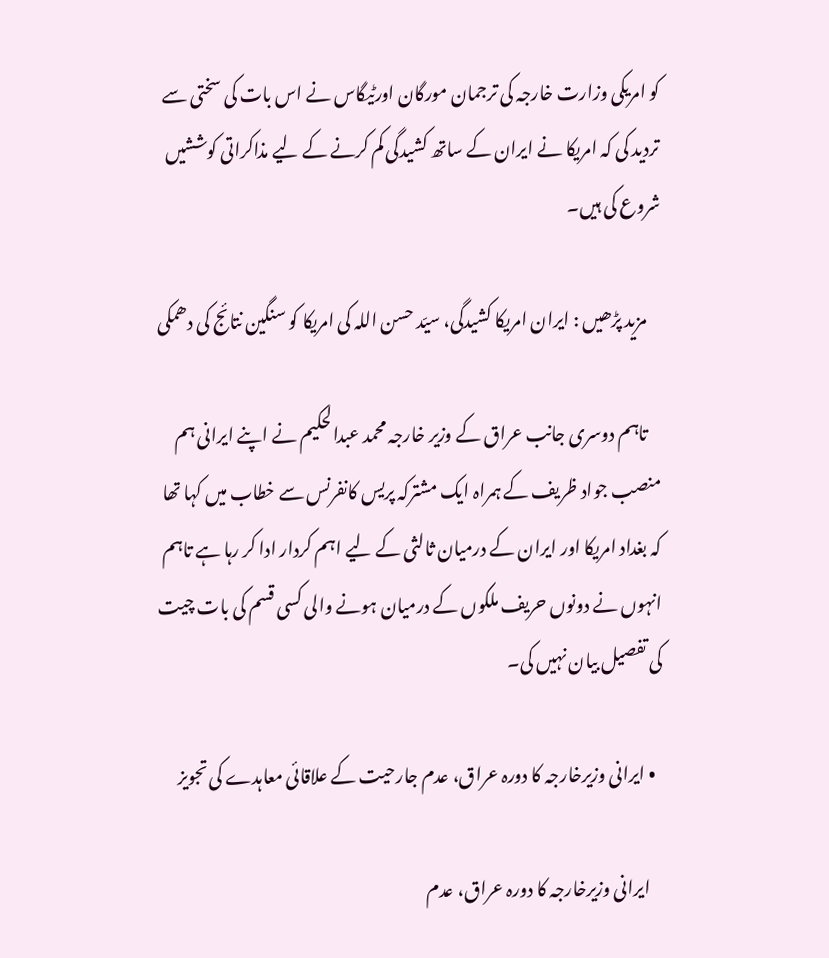کو امریکی وزارت خارجہ کی ترجمان مورگان اورٹیگاس نے اس بات کی سختی سے تردید کی کہ امریکا نے ایران کے ساتھ کشیدگی کم کرنے کے لیے مذاکراتی کوششیں شروع کی ہیں۔

    مزید پڑھیں : ایران امریکا کشیدگی، سیّد حسن اللہ کی امریکا کو سنگین نتائج کی دھمکی

    تاہم دوسری جانب عراق کے وزیر خارجہ محمد عبدالحکیم نے اپنے ایرانی ہم منصب جواد ظریف کے ہمراہ ایک مشترکہ پریس کانفرنس سے خطاب میں کہا تھا کہ بغداد امریکا اور ایران کے درمیان ثالثی کے لیے اہم کردار ادا کر رہا ہے تاہم انہوں نے دونوں حریف ملکوں کے درمیان ہونے والی کسی قسم کی بات چیت کی تفصیل بیان نہیں کی۔

  • ایرانی وزیرخارجہ کا دورہ عراق، عدم جارحیت کے علاقائی معاہدے کی تجویز

    ایرانی وزیرخارجہ کا دورہ عراق، عدم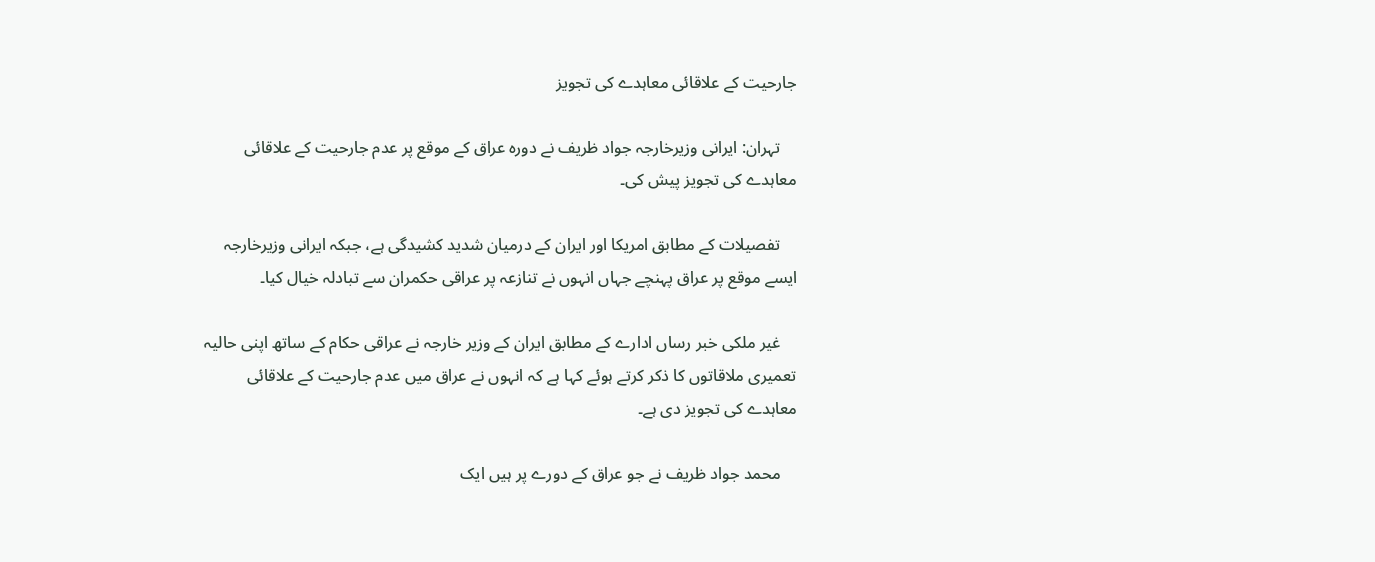جارحیت کے علاقائی معاہدے کی تجویز

    تہران: ایرانی وزیرخارجہ جواد ظریف نے دورہ عراق کے موقع پر عدم جارحیت کے علاقائی معاہدے کی تجویز پیش کی۔

    تفصیلات کے مطابق امریکا اور ایران کے درمیان شدید کشیدگی ہے، جبکہ ایرانی وزیرخارجہ ایسے موقع پر عراق پہنچے جہاں انہوں نے تنازعہ پر عراقی حکمران سے تبادلہ خیال کیا۔

    غیر ملکی خبر رساں ادارے کے مطابق ایران کے وزیر خارجہ نے عراقی حکام کے ساتھ اپنی حالیہ تعمیری ملاقاتوں کا ذکر کرتے ہوئے کہا ہے کہ انہوں نے عراق میں عدم جارحیت کے علاقائی معاہدے کی تجویز دی ہے۔

    محمد جواد ظریف نے جو عراق کے دورے پر ہیں ایک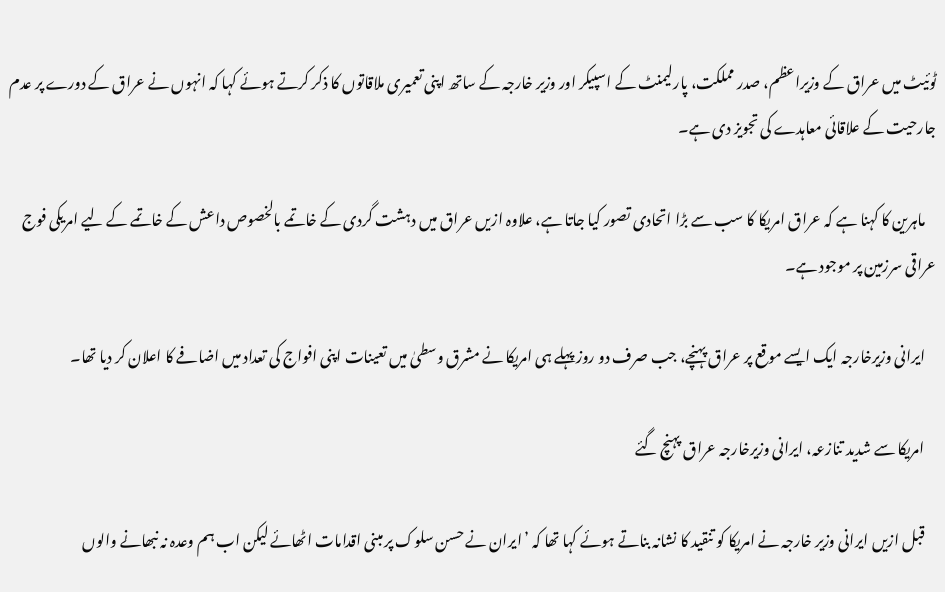ٹوئیٹ میں عراق کے وزیراعظم، صدر مملکت، پارلیمنٹ کے اسپیکر اور وزیر خارجہ کے ساتھ اپنی تعمیری ملاقاتوں کا ذکر کرتے ہوئے کہا کہ انہوں نے عراق کے دورے پر عدم جارحیت کے علاقائی معاہدے کی تجویز دی ہے۔

    ماہرین کا کہنا ہے کہ عراق امریکا کا سب سے بڑا اتحادی تصور کیا جاتا ہے، علاوہ ازیں عراق میں دہشت گردی کے خاتمے بالخصوص داعش کے خاتمے کے لیے امریکی فوج عراقی سرزمین پر موجود ہے۔

    ایرانی وزیرخارجہ ایک ایسے موقع پر عراق پہنچے، جب صرف دو روز پہلے ہی امریکا نے مشرق وسطیٰ میں تعینات اپنی افواج کی تعداد میں اضافے کا اعلان کر دیا تھا۔

    امریکا سے شدید تنازعہ، ایرانی وزیرخارجہ عراق پہنچ گئے

    قبل ازیں ایرانی وزیر خارجہ نے امریکا کو تنقید کا نشانہ بناتے ہوئے کہا تھا کہ ’ایران نے حسن سلوک پر مبنی اقدامات اٹھائے لیکن اب ہم وعدہ نہ نبھانے والوں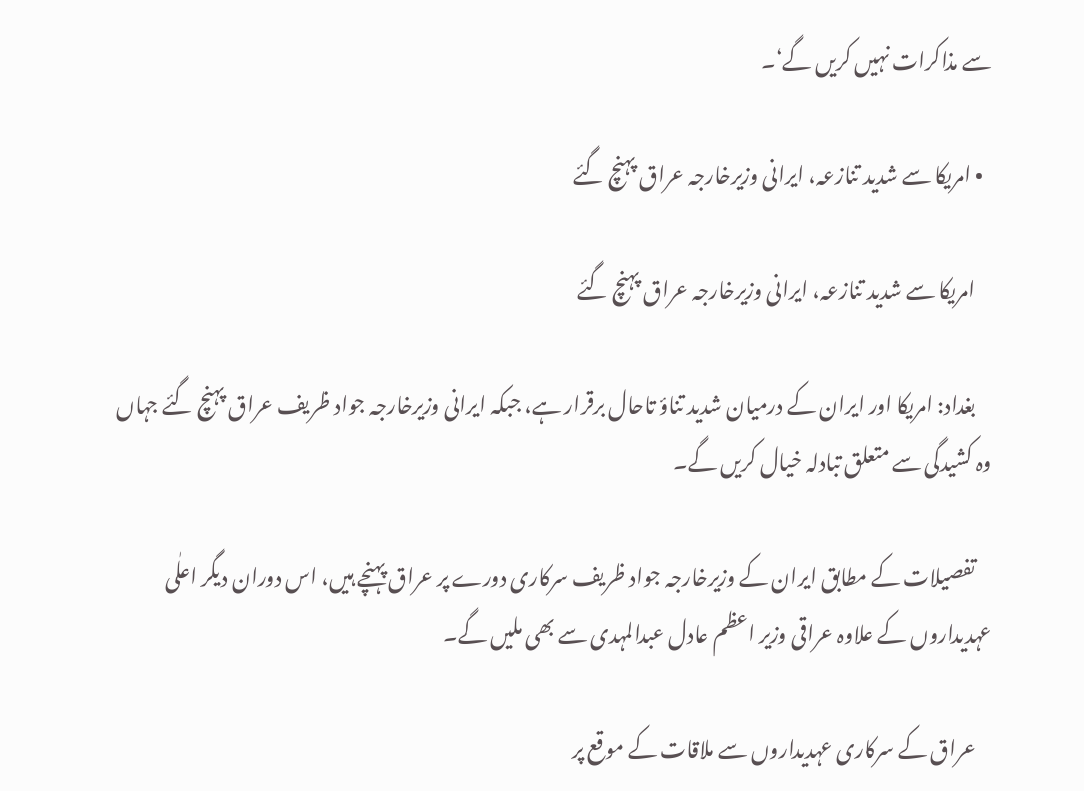سے مذاکرات نہیں کریں گے‘۔

  • امریکا سے شدید تنازعہ، ایرانی وزیرخارجہ عراق پہنچ گئے

    امریکا سے شدید تنازعہ، ایرانی وزیرخارجہ عراق پہنچ گئے

    بغداد: امریکا اور ایران کے درمیان شدید تناؤ تاحال برقرار ہے، جبکہ ایرانی وزیرخارجہ جواد ظریف عراق پہنچ گئے جہاں وہ کشیدگی سے متعلق تبادلہ خیال کریں گے۔

    تفصیلات کے مطابق ایران کے وزیرخارجہ جواد ظریف سرکاری دورے پر عراق پہنچے ہیں، اس دوران دیگر اعلٰی عہدیداروں کے علاوہ عراقی وزیر اعظم عادل عبدالمہدی سے بھی ملیں گے۔

    عراق کے سرکاری عہدیداروں سے ملاقات کے موقع پر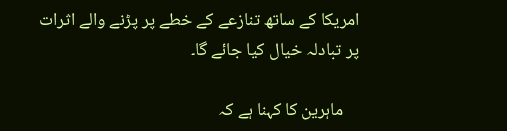امریکا کے ساتھ تنازعے کے خطے پر پڑنے والے اثرات پر تبادلہ خیال کیا جائے گا۔

    ماہرین کا کہنا ہے کہ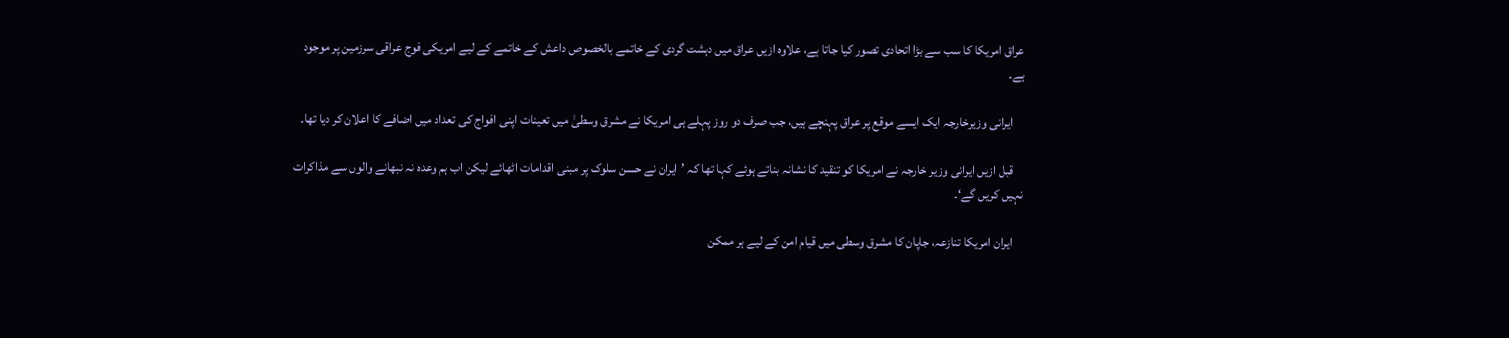عراق امریکا کا سب سے بڑا اتحادی تصور کیا جاتا ہے، علاوہ ازیں عراق میں دہشت گردی کے خاتمے بالخصوص داعش کے خاتمے کے لیے امریکی فوج عراقی سرزمین پر موجود ہے۔

    ایرانی وزیرخارجہ ایک ایسے موقع پر عراق پہنچے ہیں، جب صرف دو روز پہلے ہی امریکا نے مشرق وسطیٰ میں تعینات اپنی افواج کی تعداد میں اضافے کا اعلان کر دیا تھا۔

    قبل ازیں ایرانی وزیر خارجہ نے امریکا کو تنقید کا نشانہ بناتے ہوئے کہا تھا کہ ’ایران نے حسن سلوک پر مبنی اقدامات اٹھائے لیکن اب ہم وعدہ نہ نبھانے والوں سے مذاکرات نہیں کریں گے‘۔

    ایران امریکا تنازعہ، جاپان کا مشرق وسطی میں قیام امن کے لیے ہر ممکن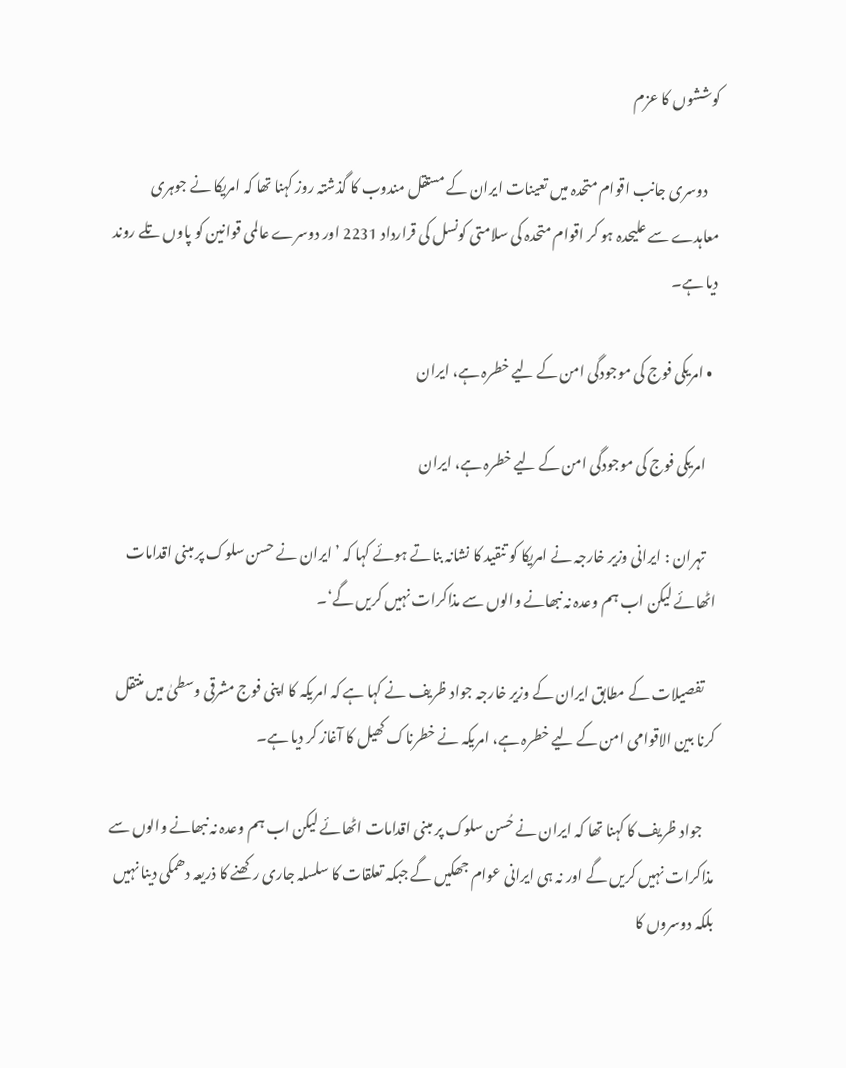کوششوں کا عزم

    دوسری جانب اقوام متحدہ میں تعینات ایران کے مستقل مندوب کا گذشتہ روز کہنا تھا کہ امریکا نے جوہری معاہدے سے علیحدہ ہو کر اقوام متحدہ کی سلامتی کونسل کی قرارداد 2231 اور دوسرے عالمی قوانین کو پاوں تلے روند دیا ہے۔

  • امریکی فوج کی موجودگی امن کے لیے خطرہ ہے، ایران

    امریکی فوج کی موجودگی امن کے لیے خطرہ ہے، ایران

    تہران : ایرانی وزیر خارجہ نے امریکا کو تنقید کا نشانہ بناتے ہوئے کہا کہ ’ایران نے حسن سلوک پر مبنی اقدامات اٹھائے لیکن اب ہم وعدہ نہ نبھانے والوں سے مذاکرات نہیں کریں گے‘۔

    تفصیلات کے مطابق ایران کے وزیر خارجہ جواد ظریف نے کہا ہے کہ امریکہ کا اپنی فوج مشرقی وسطیٰ میں منتقل کرنا بین الاقوامی امن کے لیے خطرہ ہے، امریکہ نے خطرناک کھیل کا آغاز کر دیا ہے۔

    جواد ظریف کا کہنا تھا کہ ایران نے حُسن سلوک پر مبنی اقدامات اٹھائے لیکن اب ہم وعدہ نہ نبھانے والوں سے مذاکرات نہیں کریں گے اور نہ ہی ایرانی عوام جھکیں گے جبکہ تعلقات کا سلسلہ جاری رکھنے کا ذریعہ دھمکی دینا نہیں بلکہ دوسروں کا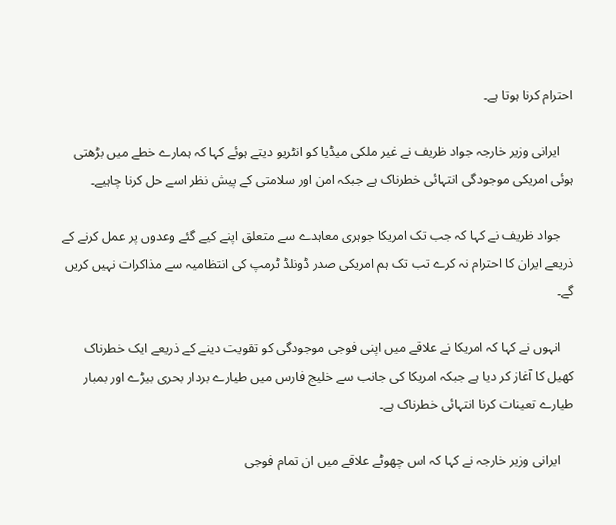احترام کرنا ہوتا ہے۔

    ایرانی وزیر خارجہ جواد ظریف نے غیر ملکی میڈیا کو انٹریو دیتے ہوئے کہا کہ ہمارے خطے میں بڑھتی ہوئی امریکی موجودگی انتہائی خطرناک ہے جبکہ امن اور سلامتی کے پیش نظر اسے حل کرنا چاہیے۔

    جواد ظریف نے کہا کہ جب تک امریکا جوہری معاہدے سے متعلق اپنے کیے گئے وعدوں پر عمل کرنے کے ذریعے ایران کا احترام نہ کرے تب تک ہم امریکی صدر ڈونلڈ ٹرمپ کی انتظامیہ سے مذاکرات نہیں کریں گے۔

    انہوں نے کہا کہ امریکا نے علاقے میں اپنی فوجی موجودگی کو تقویت دینے کے ذریعے ایک خطرناک کھیل کا آغاز کر دیا ہے جبکہ امریکا کی جانب سے خلیج فارس میں طیارے بردار بحری بیڑے اور بمبار طیارے تعینات کرنا انتہائی خطرناک ہے۔

    ایرانی وزیر خارجہ نے کہا کہ اس چھوٹے علاقے میں ان تمام فوجی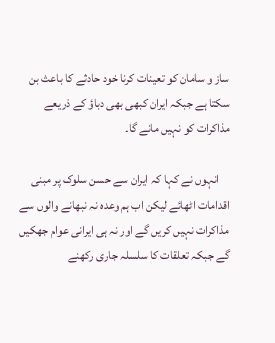ساز و سامان کو تعینات کرنا خود حادثے کا باعث بن سکتا ہے جبکہ ایران کبھی بھی دباؤ کے ذریعے مذاکرات کو نہیں مانے گا۔

    انہوں نے کہا کہ ایران سے حسن سلوک پر مبنی اقدامات اٹھائے لیکن اب ہم وعدہ نہ نبھانے والوں سے مذاکرات نہیں کریں گے اور نہ ہی ایرانی عوام جھکیں گے جبکہ تعلقات کا سلسلہ جاری رکھنے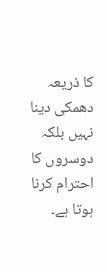کا ذریعہ دھمکی دینا نہیں بلکہ دوسروں کا احترام کرنا ہوتا ہے۔